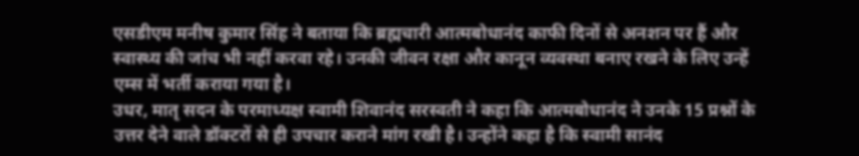एसडीएम मनीष कुमार सिंह ने बताया कि ब्रह्मचारी आत्मबोधानंद काफी दिनों से अनशन पर हैं और स्वास्थ्य की जांच भी नहीं करवा रहे। उनकी जीवन रक्षा और कानून व्यवस्था बनाए रखने के लिए उन्हें एम्स में भर्ती कराया गया है।
उधर, मातृ सदन के परमाध्यक्ष स्वामी शिवानंद सरस्वती ने कहा कि आत्मबोधानंद ने उनके 15 प्रश्नों के उत्तर देने वाले डॉक्टरों से ही उपचार कराने मांग रखी है। उन्होंने कहा है कि स्वामी सानंद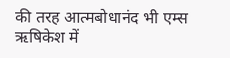की तरह आत्मबोधानंद भी एम्स ऋषिकेश में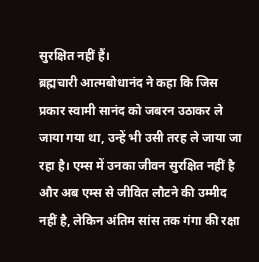सुरक्षित नहीं हैं।
ब्रह्मचारी आत्मबोधानंद ने कहा कि जिस प्रकार स्वामी सानंद को जबरन उठाकर ले जाया गया था, उन्हें भी उसी तरह ले जाया जा रहा है। एम्स में उनका जीवन सुरक्षित नहीं है और अब एम्स से जीवित लौटने की उम्मीद नहीं है, लेकिन अंतिम सांस तक गंगा की रक्षा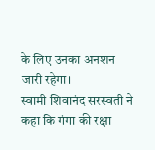के लिए उनका अनशन जारी रहेगा।
स्वामी शिवानंद सरस्वती ने कहा कि गंगा की रक्षा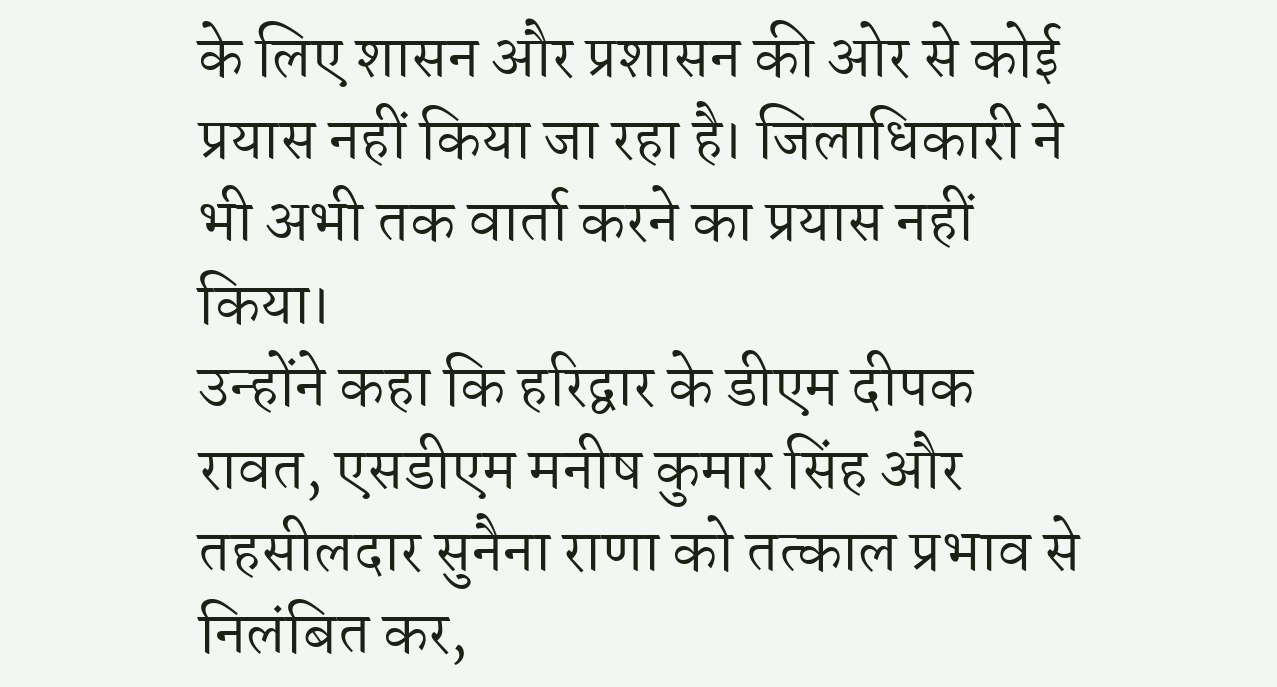के लिए शासन और प्रशासन की ओर से कोई प्रयास नहीं किया जा रहा है। जिलाधिकारी ने भी अभी तक वार्ता करने का प्रयास नहीं किया।
उन्होंने कहा कि हरिद्वार के डीएम दीपक रावत, एसडीएम मनीष कुमार सिंह और तहसीलदार सुनैना राणा को तत्काल प्रभाव से निलंबित कर,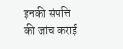इनकी संपत्ति की जांच कराई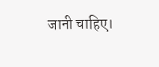जानी चाहिए।